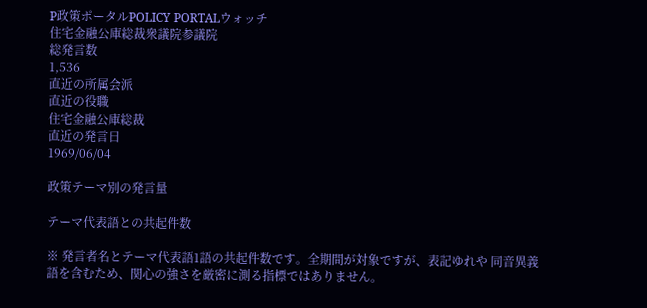P政策ポータルPOLICY PORTALウォッチ
住宅金融公庫総裁衆議院参議院
総発言数
1,536
直近の所属会派
直近の役職
住宅金融公庫総裁
直近の発言日
1969/06/04

政策テーマ別の発言量

テーマ代表語との共起件数

※ 発言者名とテーマ代表語1語の共起件数です。全期間が対象ですが、表記ゆれや 同音異義語を含むため、関心の強さを厳密に測る指標ではありません。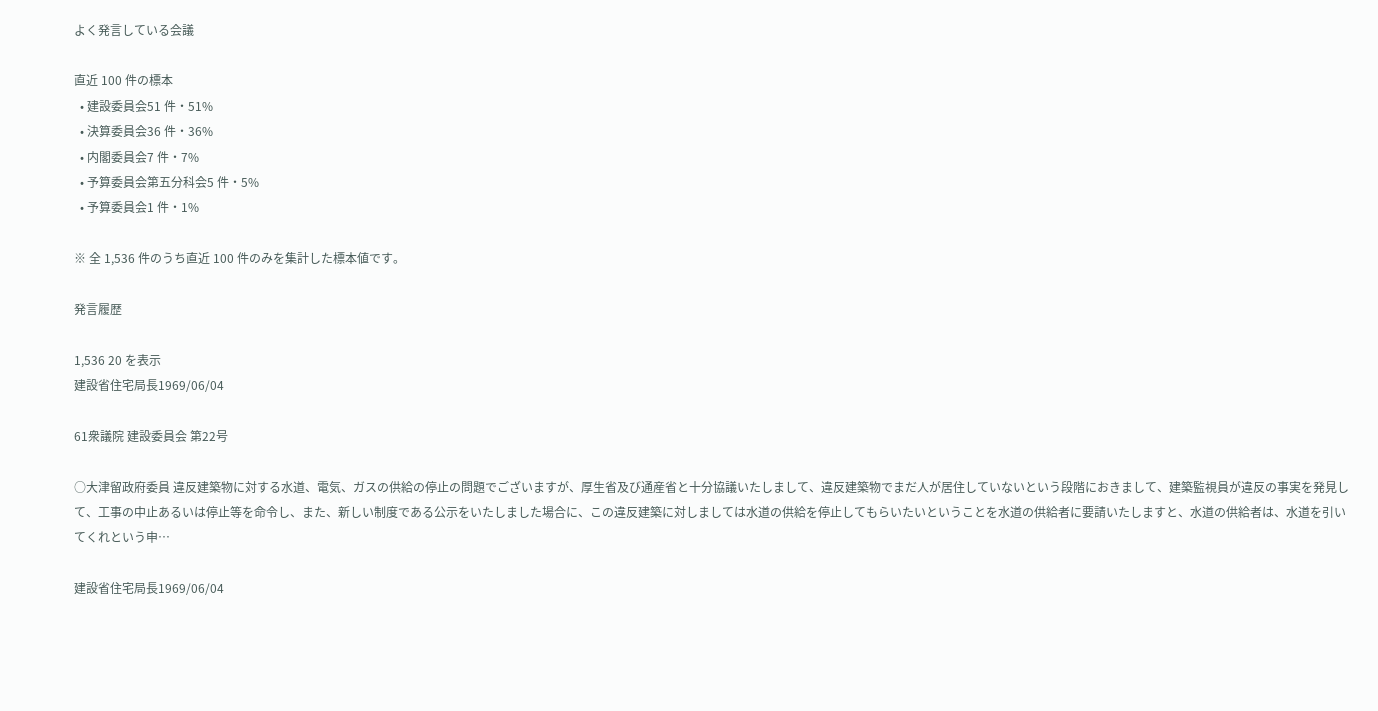よく発言している会議

直近 100 件の標本
  • 建設委員会51 件・51%
  • 決算委員会36 件・36%
  • 内閣委員会7 件・7%
  • 予算委員会第五分科会5 件・5%
  • 予算委員会1 件・1%

※ 全 1,536 件のうち直近 100 件のみを集計した標本値です。

発言履歴

1,536 20 を表示
建設省住宅局長1969/06/04

61衆議院 建設委員会 第22号

○大津留政府委員 違反建築物に対する水道、電気、ガスの供給の停止の問題でございますが、厚生省及び通産省と十分協議いたしまして、違反建築物でまだ人が居住していないという段階におきまして、建築監視員が違反の事実を発見して、工事の中止あるいは停止等を命令し、また、新しい制度である公示をいたしました場合に、この違反建築に対しましては水道の供給を停止してもらいたいということを水道の供給者に要請いたしますと、水道の供給者は、水道を引いてくれという申…

建設省住宅局長1969/06/04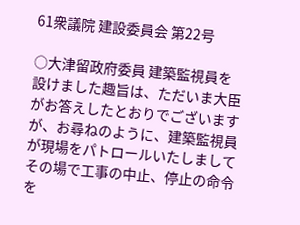61衆議院 建設委員会 第22号

○大津留政府委員 建築監視員を設けました趣旨は、ただいま大臣がお答えしたとおりでございますが、お尋ねのように、建築監視員が現場をパトロールいたしましてその場で工事の中止、停止の命令を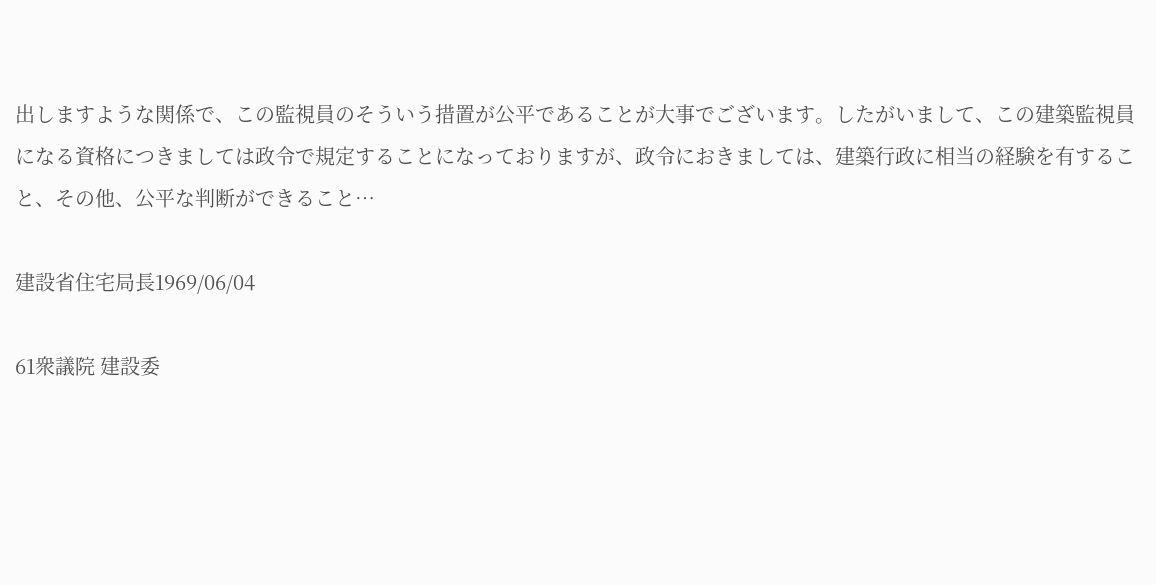出しますような関係で、この監視員のそういう措置が公平であることが大事でございます。したがいまして、この建築監視員になる資格につきましては政令で規定することになっておりますが、政令におきましては、建築行政に相当の経験を有すること、その他、公平な判断ができること…

建設省住宅局長1969/06/04

61衆議院 建設委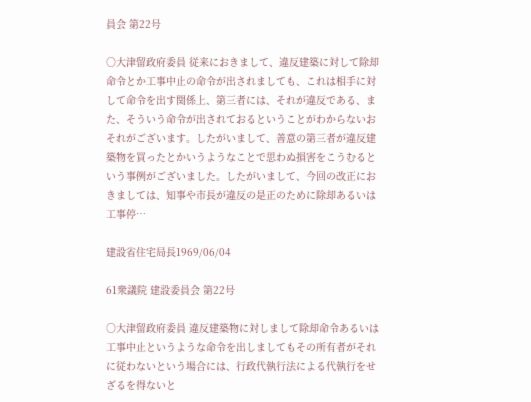員会 第22号

○大津留政府委員 従来におきまして、違反建築に対して除却命令とか工事中止の命令が出されましても、これは相手に対して命令を出す関係上、第三者には、それが違反である、また、そういう命令が出されておるということがわからないおそれがございます。したがいまして、善意の第三者が違反建築物を買ったとかいうようなことで思わぬ損害をこうむるという事例がございました。したがいまして、今回の改正におきましては、知事や市長が違反の是正のために除却あるいは工事停…

建設省住宅局長1969/06/04

61衆議院 建設委員会 第22号

○大津留政府委員 違反建築物に対しまして除却命令あるいは工事中止というような命令を出しましてもその所有者がそれに従わないという場合には、行政代執行法による代執行をせざるを得ないと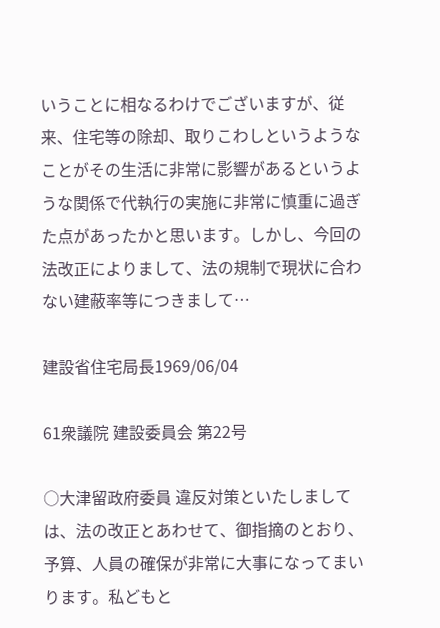いうことに相なるわけでございますが、従来、住宅等の除却、取りこわしというようなことがその生活に非常に影響があるというような関係で代執行の実施に非常に慎重に過ぎた点があったかと思います。しかし、今回の法改正によりまして、法の規制で現状に合わない建蔽率等につきまして…

建設省住宅局長1969/06/04

61衆議院 建設委員会 第22号

○大津留政府委員 違反対策といたしましては、法の改正とあわせて、御指摘のとおり、予算、人員の確保が非常に大事になってまいります。私どもと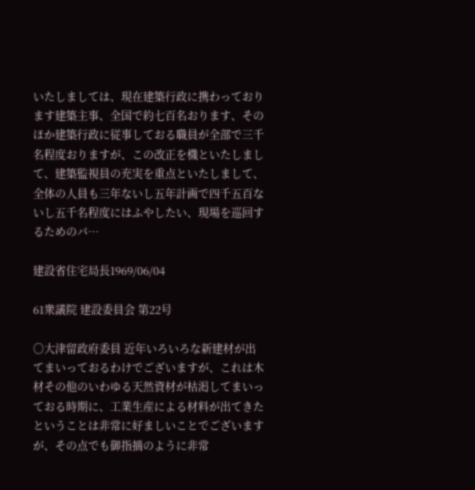いたしましては、現在建築行政に携わっております建築主事、全国で約七百名おります、そのほか建築行政に従事しておる職員が全部で三千名程度おりますが、この改正を機といたしまして、建築監視員の充実を重点といたしまして、全体の人員も三年ないし五年計画で四千五百ないし五千名程度にはふやしたい、現場を巡回するためのパ…

建設省住宅局長1969/06/04

61衆議院 建設委員会 第22号

○大津留政府委員 近年いろいろな新建材が出てまいっておるわけでございますが、これは木材その他のいわゆる天然資材が枯渇してまいっておる時期に、工業生産による材料が出てきたということは非常に好ましいことでございますが、その点でも御指摘のように非常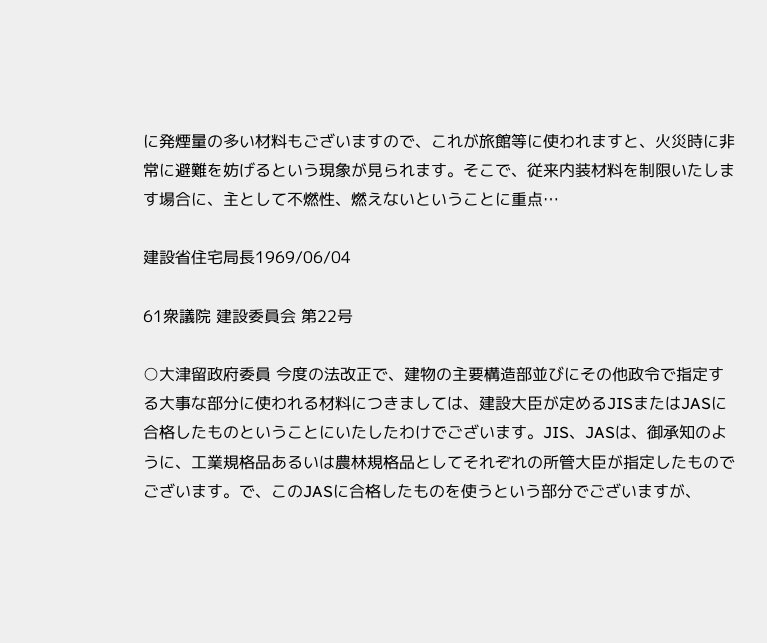に発煙量の多い材料もございますので、これが旅館等に使われますと、火災時に非常に避難を妨げるという現象が見られます。そこで、従来内装材料を制限いたします場合に、主として不燃性、燃えないということに重点…

建設省住宅局長1969/06/04

61衆議院 建設委員会 第22号

○大津留政府委員 今度の法改正で、建物の主要構造部並びにその他政令で指定する大事な部分に使われる材料につきましては、建設大臣が定めるJISまたはJASに合格したものということにいたしたわけでございます。JIS、JASは、御承知のように、工業規格品あるいは農林規格品としてそれぞれの所管大臣が指定したものでございます。で、このJASに合格したものを使うという部分でございますが、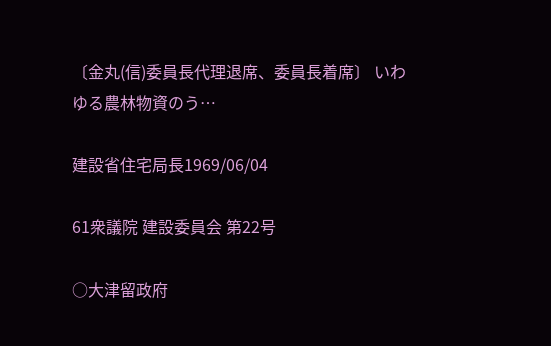〔金丸(信)委員長代理退席、委員長着席〕 いわゆる農林物資のう…

建設省住宅局長1969/06/04

61衆議院 建設委員会 第22号

○大津留政府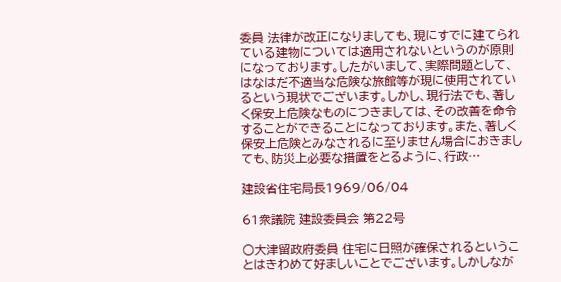委員 法律が改正になりましても、現にすでに建てられている建物については適用されないというのが原則になっております。したがいまして、実際問題として、はなはだ不適当な危険な旅館等が現に使用されているという現状でございます。しかし、現行法でも、著しく保安上危険なものにつきましては、その改善を命令することができることになっております。また、著しく保安上危険とみなされるに至りません場合におきましても、防災上必要な措置をとるように、行政…

建設省住宅局長1969/06/04

61衆議院 建設委員会 第22号

○大津留政府委員 住宅に日照が確保されるということはきわめて好ましいことでございます。しかしなが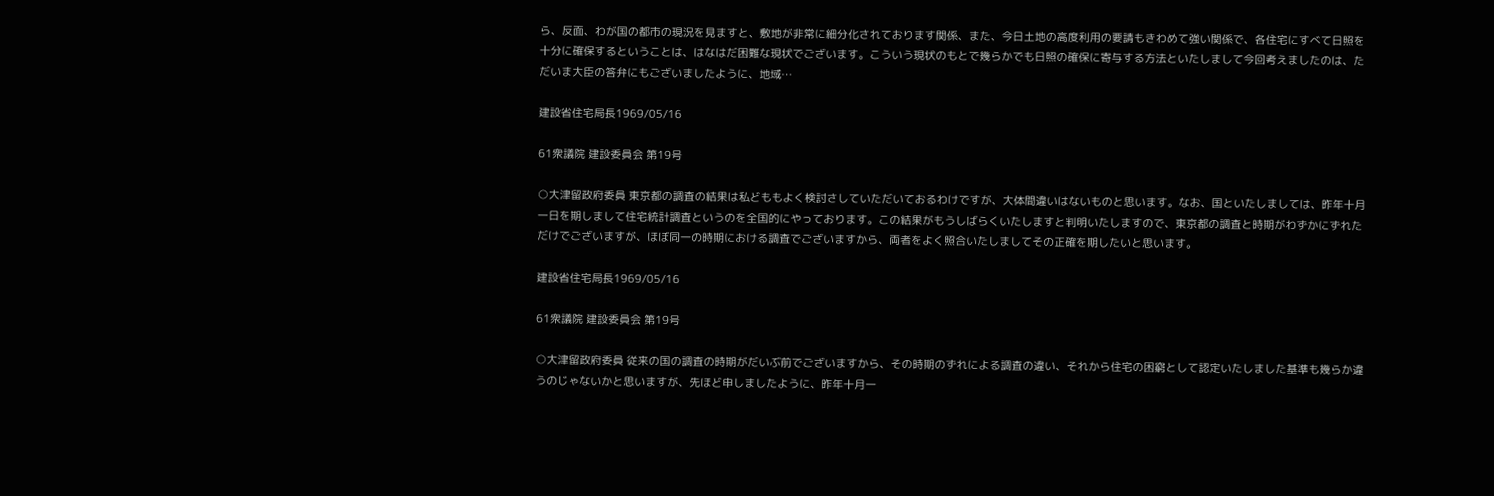ら、反面、わが国の都市の現況を見ますと、敷地が非常に細分化されております関係、また、今日土地の高度利用の要請もきわめて強い関係で、各住宅にすべて日照を十分に確保するということは、はなはだ困難な現状でございます。こういう現状のもとで幾らかでも日照の確保に寄与する方法といたしまして今回考えましたのは、ただいま大臣の答弁にもございましたように、地域…

建設省住宅局長1969/05/16

61衆議院 建設委員会 第19号

○大津留政府委員 東京都の調査の結果は私どももよく検討さしていただいておるわけですが、大体間違いはないものと思います。なお、国といたしましては、昨年十月一日を期しまして住宅統計調査というのを全国的にやっております。この結果がもうしばらくいたしますと判明いたしますので、東京都の調査と時期がわずかにずれただけでございますが、ほぼ同一の時期における調査でございますから、両者をよく照合いたしましてその正確を期したいと思います。

建設省住宅局長1969/05/16

61衆議院 建設委員会 第19号

○大津留政府委員 従来の国の調査の時期がだいぶ前でございますから、その時期のずれによる調査の違い、それから住宅の困窮として認定いたしました基準も幾らか違うのじゃないかと思いますが、先ほど申しましたように、昨年十月一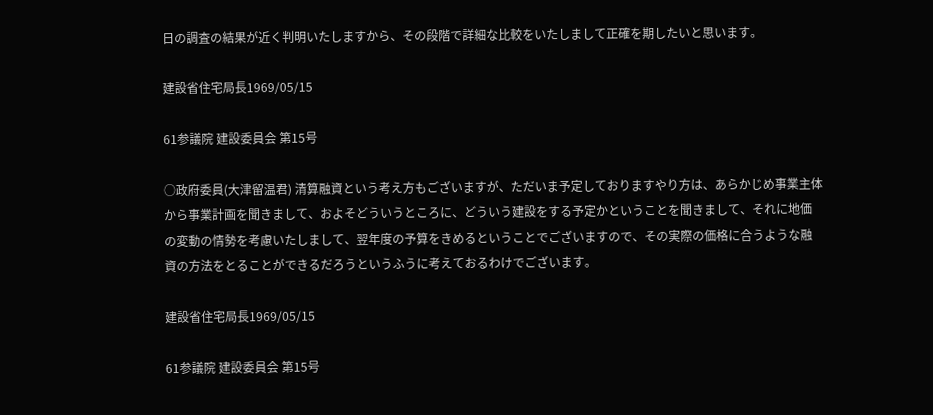日の調査の結果が近く判明いたしますから、その段階で詳細な比較をいたしまして正確を期したいと思います。

建設省住宅局長1969/05/15

61参議院 建設委員会 第15号

○政府委員(大津留温君) 清算融資という考え方もございますが、ただいま予定しておりますやり方は、あらかじめ事業主体から事業計画を聞きまして、およそどういうところに、どういう建設をする予定かということを聞きまして、それに地価の変動の情勢を考慮いたしまして、翌年度の予算をきめるということでございますので、その実際の価格に合うような融資の方法をとることができるだろうというふうに考えておるわけでございます。

建設省住宅局長1969/05/15

61参議院 建設委員会 第15号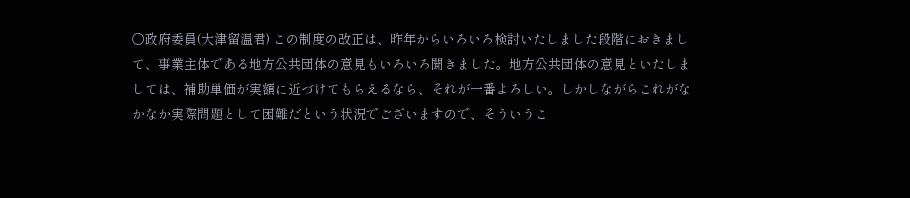○政府委員(大津留温君) この制度の改正は、昨年からいろいろ検討いたしました段階におきまして、事業主体である地方公共団体の意見もいろいろ聞きました。地方公共団体の意見といたしましては、補助単価が実額に近づけてもらえるなら、それが一番よろしい。しかしながらこれがなかなか実際問題として困難だという状況でございますので、そういうこ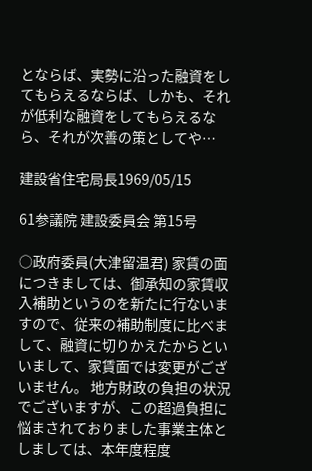とならば、実勢に沿った融資をしてもらえるならば、しかも、それが低利な融資をしてもらえるなら、それが次善の策としてや…

建設省住宅局長1969/05/15

61参議院 建設委員会 第15号

○政府委員(大津留温君) 家賃の面につきましては、御承知の家賃収入補助というのを新たに行ないますので、従来の補助制度に比べまして、融資に切りかえたからといいまして、家賃面では変更がございません。 地方財政の負担の状況でございますが、この超過負担に悩まされておりました事業主体としましては、本年度程度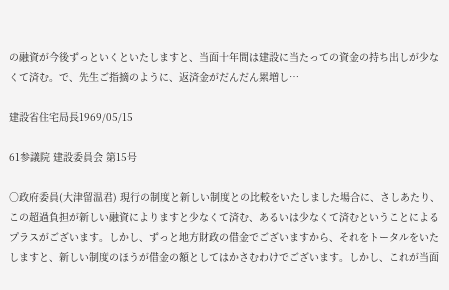の融資が今後ずっといくといたしますと、当面十年間は建設に当たっての資金の持ち出しが少なくて済む。で、先生ご指摘のように、返済金がだんだん累増し…

建設省住宅局長1969/05/15

61参議院 建設委員会 第15号

○政府委員(大津留温君) 現行の制度と新しい制度との比較をいたしました場合に、さしあたり、この超過負担が新しい融資によりますと少なくて済む、あるいは少なくて済むということによるプラスがございます。しかし、ずっと地方財政の借金でございますから、それをトータルをいたしますと、新しい制度のほうが借金の額としてはかさむわけでございます。しかし、これが当面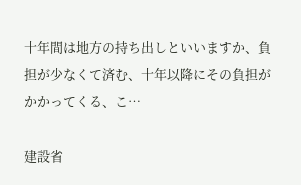十年間は地方の持ち出しといいますか、負担が少なくて済む、十年以降にその負担がかかってくる、こ…

建設省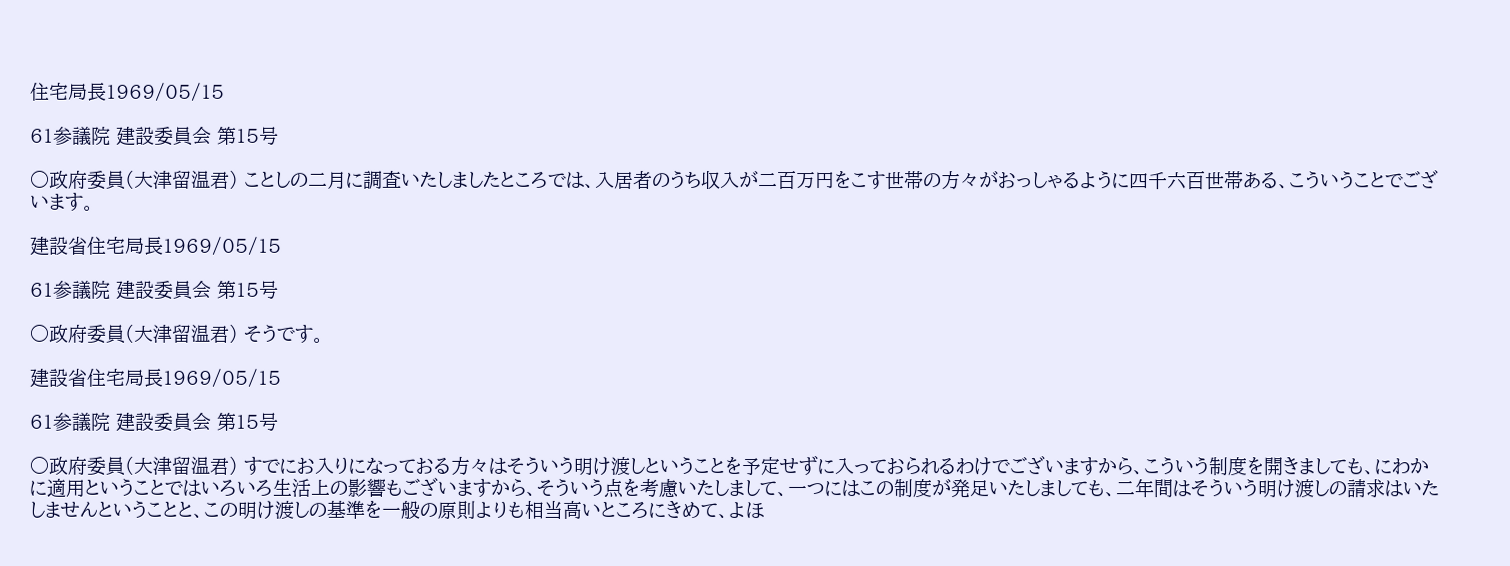住宅局長1969/05/15

61参議院 建設委員会 第15号

○政府委員(大津留温君) ことしの二月に調査いたしましたところでは、入居者のうち収入が二百万円をこす世帯の方々がおっしゃるように四千六百世帯ある、こういうことでございます。

建設省住宅局長1969/05/15

61参議院 建設委員会 第15号

○政府委員(大津留温君) そうです。

建設省住宅局長1969/05/15

61参議院 建設委員会 第15号

○政府委員(大津留温君) すでにお入りになっておる方々はそういう明け渡しということを予定せずに入っておられるわけでございますから、こういう制度を開きましても、にわかに適用ということではいろいろ生活上の影響もございますから、そういう点を考慮いたしまして、一つにはこの制度が発足いたしましても、二年間はそういう明け渡しの請求はいたしませんということと、この明け渡しの基準を一般の原則よりも相当高いところにきめて、よほ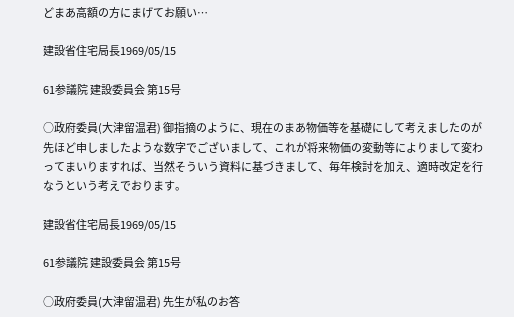どまあ高額の方にまげてお願い…

建設省住宅局長1969/05/15

61参議院 建設委員会 第15号

○政府委員(大津留温君) 御指摘のように、現在のまあ物価等を基礎にして考えましたのが先ほど申しましたような数字でございまして、これが将来物価の変動等によりまして変わってまいりますれば、当然そういう資料に基づきまして、毎年検討を加え、適時改定を行なうという考えでおります。

建設省住宅局長1969/05/15

61参議院 建設委員会 第15号

○政府委員(大津留温君) 先生が私のお答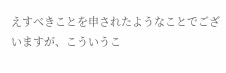えすべきことを申されたようなことでございますが、こういうこ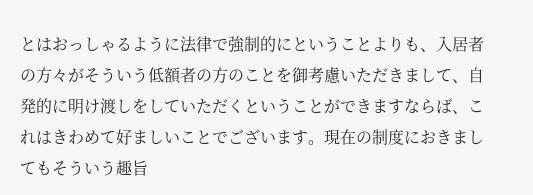とはおっしゃるように法律で強制的にということよりも、入居者の方々がそういう低額者の方のことを御考慮いただきまして、自発的に明け渡しをしていただくということができますならば、これはきわめて好ましいことでございます。現在の制度におきましてもそういう趣旨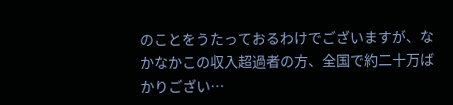のことをうたっておるわけでございますが、なかなかこの収入超過者の方、全国で約二十万ばかりござい…